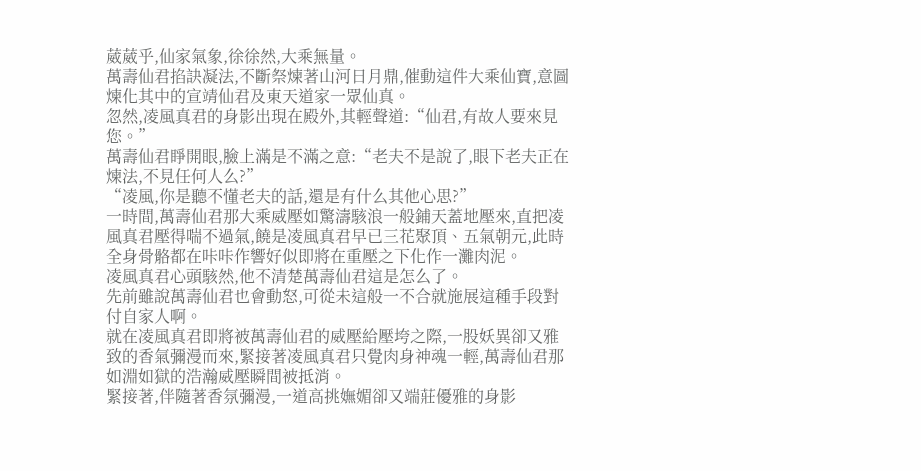葳葳乎,仙家氣象,徐徐然,大乘無量。
萬壽仙君掐訣凝法,不斷祭煉著山河日月鼎,催動這件大乘仙寶,意圖煉化其中的宣靖仙君及東天道家一眾仙真。
忽然,凌風真君的身影出現在殿外,其輕聲道:“仙君,有故人要來見您。”
萬壽仙君睜開眼,臉上滿是不滿之意:“老夫不是說了,眼下老夫正在煉法,不見任何人么?”
“凌風,你是聽不懂老夫的話,還是有什么其他心思?”
一時間,萬壽仙君那大乘威壓如驚濤駭浪一般鋪天蓋地壓來,直把凌風真君壓得喘不過氣,饒是凌風真君早已三花聚頂、五氣朝元,此時全身骨骼都在咔咔作響好似即將在重壓之下化作一灘肉泥。
凌風真君心頭駭然,他不清楚萬壽仙君這是怎么了。
先前雖說萬壽仙君也會動怒,可從未這般一不合就施展這種手段對付自家人啊。
就在凌風真君即將被萬壽仙君的威壓給壓垮之際,一股妖異卻又雅致的香氣彌漫而來,緊接著凌風真君只覺肉身神魂一輕,萬壽仙君那如淵如獄的浩瀚威壓瞬間被抵消。
緊接著,伴隨著香氛彌漫,一道高挑嫵媚卻又端莊優雅的身影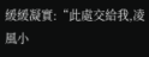緩緩凝實:“此處交給我,凌風小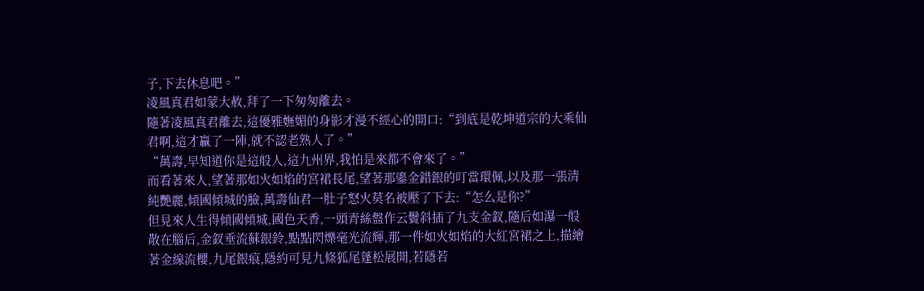子,下去休息吧。”
凌風真君如蒙大赦,拜了一下匆匆離去。
隨著凌風真君離去,這優雅嫵媚的身影才漫不經心的開口:“到底是乾坤道宗的大乘仙君啊,這才贏了一陣,就不認老熟人了。”
“萬壽,早知道你是這般人,這九州界,我怕是來都不會來了。”
而看著來人,望著那如火如焰的宮裙長尾,望著那鎏金錯銀的叮當環佩,以及那一張清純艷麗,傾國傾城的臉,萬壽仙君一肚子怒火莫名被壓了下去:“怎么是你?”
但見來人生得傾國傾城,國色天香,一頭青絲盤作云鬢斜插了九支金釵,隨后如瀑一般散在腦后,金釵垂流蘇銀鈴,點點閃爍毫光流輝,那一件如火如焰的大紅宮裙之上,描繪著金線流櫻,九尾銀痕,隱約可見九條狐尾蓬松展開,若隱若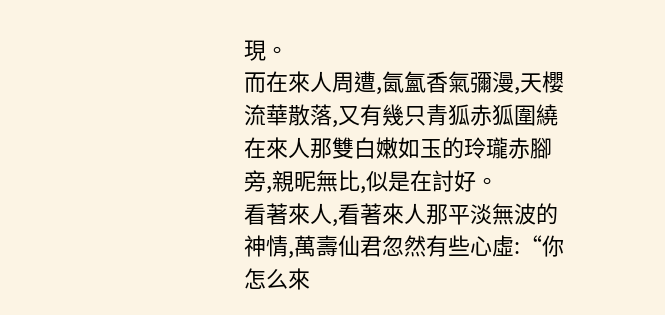現。
而在來人周遭,氤氳香氣彌漫,天櫻流華散落,又有幾只青狐赤狐圍繞在來人那雙白嫩如玉的玲瓏赤腳旁,親昵無比,似是在討好。
看著來人,看著來人那平淡無波的神情,萬壽仙君忽然有些心虛:“你怎么來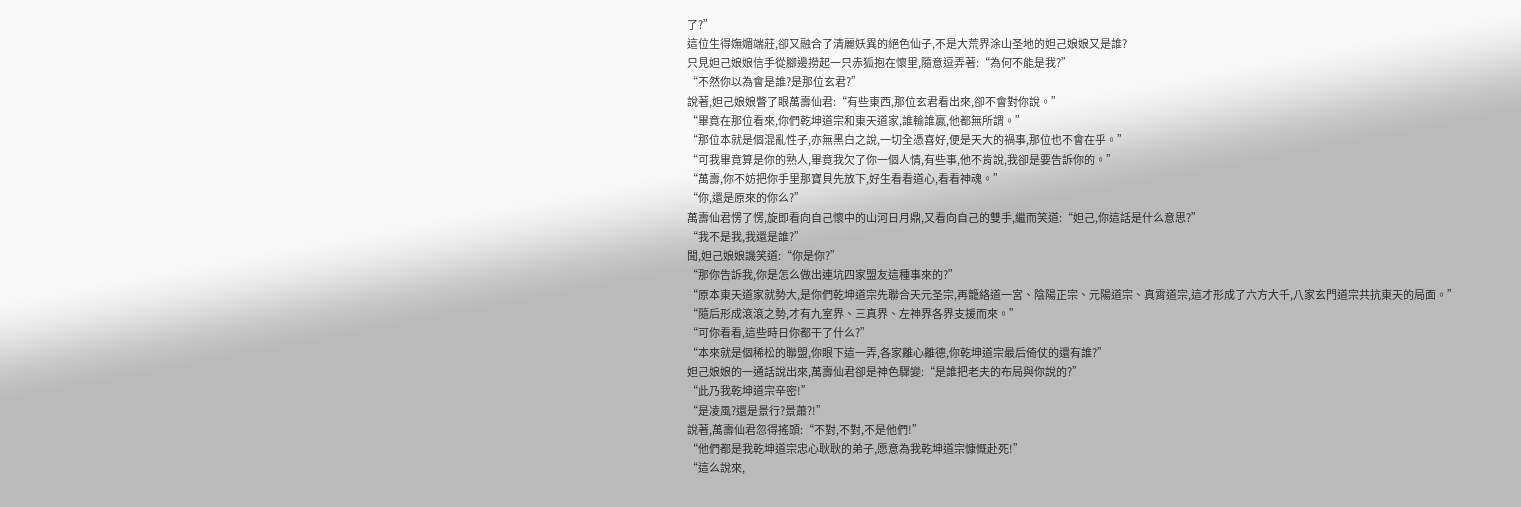了?”
這位生得嫵媚端莊,卻又融合了清麗妖異的絕色仙子,不是大荒界涂山圣地的妲己娘娘又是誰?
只見妲己娘娘信手從腳邊撈起一只赤狐抱在懷里,隨意逗弄著:“為何不能是我?”
“不然你以為會是誰?是那位玄君?”
說著,妲己娘娘瞥了眼萬壽仙君:“有些東西,那位玄君看出來,卻不會對你說。”
“畢竟在那位看來,你們乾坤道宗和東天道家,誰輸誰贏,他都無所謂。”
“那位本就是個混亂性子,亦無黑白之說,一切全憑喜好,便是天大的禍事,那位也不會在乎。”
“可我畢竟算是你的熟人,畢竟我欠了你一個人情,有些事,他不肯說,我卻是要告訴你的。”
“萬壽,你不妨把你手里那寶貝先放下,好生看看道心,看看神魂。”
“你,還是原來的你么?”
萬壽仙君愣了愣,旋即看向自己懷中的山河日月鼎,又看向自己的雙手,繼而笑道:“妲己,你這話是什么意思?”
“我不是我,我還是誰?”
聞,妲己娘娘譏笑道:“你是你?”
“那你告訴我,你是怎么做出連坑四家盟友這種事來的?”
“原本東天道家就勢大,是你們乾坤道宗先聯合天元圣宗,再籠絡道一宮、陰陽正宗、元陽道宗、真霄道宗,這才形成了六方大千,八家玄門道宗共抗東天的局面。”
“隨后形成滾滾之勢,才有九室界、三真界、左神界各界支援而來。”
“可你看看,這些時日你都干了什么?”
“本來就是個稀松的聯盟,你眼下這一弄,各家離心離德,你乾坤道宗最后倚仗的還有誰?”
妲己娘娘的一通話說出來,萬壽仙君卻是神色驟變:“是誰把老夫的布局與你說的?”
“此乃我乾坤道宗辛密!”
“是凌風?還是景行?景蕭?!”
說著,萬壽仙君忽得搖頭:“不對,不對,不是他們!”
“他們都是我乾坤道宗忠心耿耿的弟子,愿意為我乾坤道宗慷慨赴死!”
“這么說來,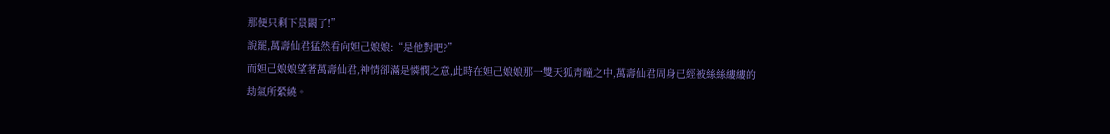那便只剩下景闞了!”
說罷,萬壽仙君猛然看向妲己娘娘:“是他對吧?”
而妲己娘娘望著萬壽仙君,神情卻滿是憐憫之意,此時在妲己娘娘那一雙天狐青瞳之中,萬壽仙君周身已經被絲絲縷縷的劫氣所縈繞。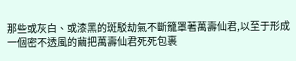那些或灰白、或漆黑的斑駁劫氣不斷籠罩著萬壽仙君,以至于形成一個密不透風的繭把萬壽仙君死死包裹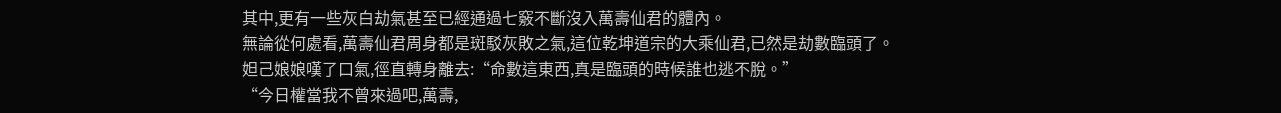其中,更有一些灰白劫氣甚至已經通過七竅不斷沒入萬壽仙君的體內。
無論從何處看,萬壽仙君周身都是斑駁灰敗之氣,這位乾坤道宗的大乘仙君,已然是劫數臨頭了。
妲己娘娘嘆了口氣,徑直轉身離去:“命數這東西,真是臨頭的時候誰也逃不脫。”
“今日權當我不曾來過吧,萬壽,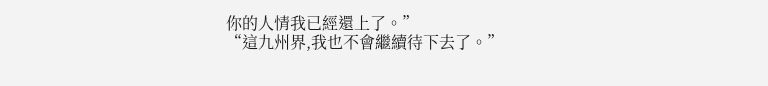你的人情我已經還上了。”
“這九州界,我也不會繼續待下去了。”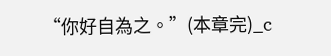“你好自為之。”(本章完)_c